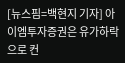[뉴스핌=백현지 기자] 아이엠투자증권은 유가하락으로 컨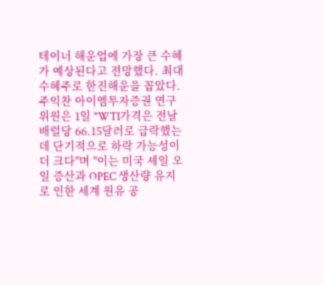테이너 해운업에 가장 큰 수혜가 예상된다고 전망했다. 최대 수혜주로 한진해운을 꼽았다.
주익찬 아이엠투자증권 연구위원은 1일 "WTI가격은 전날 배럴당 66.15달러로 급락했는데 단기적으로 하락 가능성이 더 크다"며 "이는 미국 셰일 오일 증산과 OPEC 생산량 유지로 인한 세계 원유 공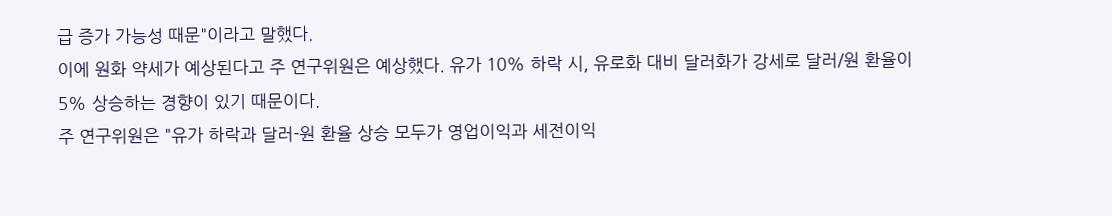급 증가 가능성 때문"이라고 말했다.
이에 원화 약세가 예상된다고 주 연구위원은 예상했다. 유가 10% 하락 시, 유로화 대비 달러화가 강세로 달러/원 환율이 5% 상승하는 경향이 있기 때문이다.
주 연구위원은 "유가 하락과 달러-원 환율 상승 모두가 영업이익과 세전이익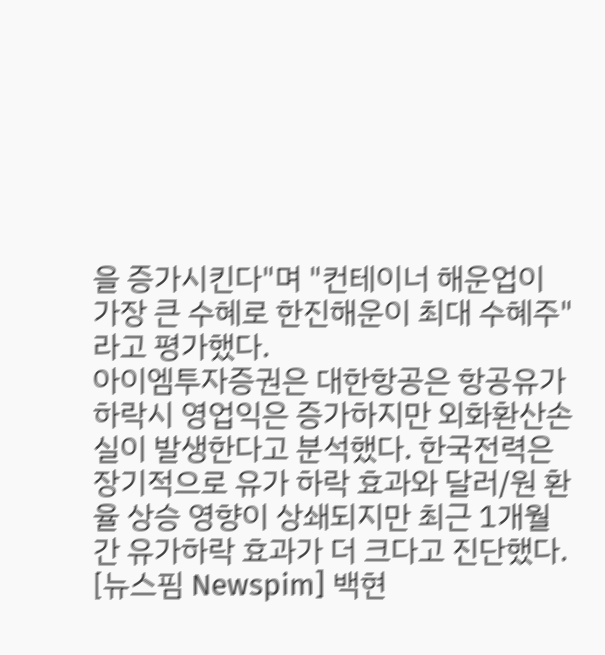을 증가시킨다"며 "컨테이너 해운업이 가장 큰 수혜로 한진해운이 최대 수혜주"라고 평가했다.
아이엠투자증권은 대한항공은 항공유가 하락시 영업익은 증가하지만 외화환산손실이 발생한다고 분석했다. 한국전력은 장기적으로 유가 하락 효과와 달러/원 환율 상승 영향이 상쇄되지만 최근 1개월간 유가하락 효과가 더 크다고 진단했다.
[뉴스핌 Newspim] 백현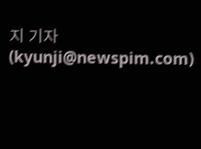지 기자 (kyunji@newspim.com)